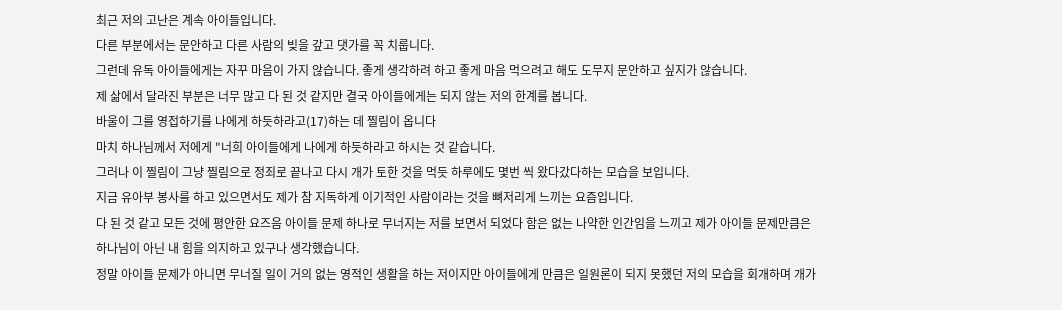최근 저의 고난은 계속 아이들입니다.
다른 부분에서는 문안하고 다른 사람의 빚을 갚고 댓가를 꼭 치룹니다.
그런데 유독 아이들에게는 자꾸 마음이 가지 않습니다. 좋게 생각하려 하고 좋게 마음 먹으려고 해도 도무지 문안하고 싶지가 않습니다.
제 삶에서 달라진 부분은 너무 많고 다 된 것 같지만 결국 아이들에게는 되지 않는 저의 한계를 봅니다.
바울이 그를 영접하기를 나에게 하듯하라고(17)하는 데 찔림이 옵니다
마치 하나님께서 저에게 "너희 아이들에게 나에게 하듯하라고 하시는 것 같습니다.
그러나 이 찔림이 그냥 찔림으로 정죄로 끝나고 다시 개가 토한 것을 먹듯 하루에도 몇번 씩 왔다갔다하는 모습을 보입니다.
지금 유아부 봉사를 하고 있으면서도 제가 참 지독하게 이기적인 사람이라는 것을 뼈저리게 느끼는 요즘입니다.
다 된 것 같고 모든 것에 평안한 요즈음 아이들 문제 하나로 무너지는 저를 보면서 되었다 함은 없는 나약한 인간임을 느끼고 제가 아이들 문제만큼은 하나님이 아닌 내 힘을 의지하고 있구나 생각했습니다.
정말 아이들 문제가 아니면 무너질 일이 거의 없는 영적인 생활을 하는 저이지만 아이들에게 만큼은 일원론이 되지 못했던 저의 모습을 회개하며 개가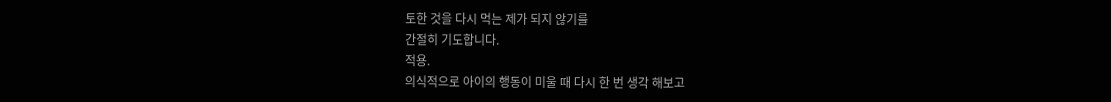토한 것을 다시 먹는 제가 되지 않기를
간절히 기도합니다.
적용.
의식적으로 아이의 행동이 미울 때 다시 한 번 생각 해보고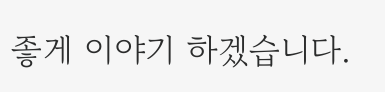좋게 이야기 하겠습니다.